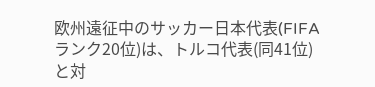欧州遠征中のサッカー日本代表(FIFAランク20位)は、トルコ代表(同41位)と対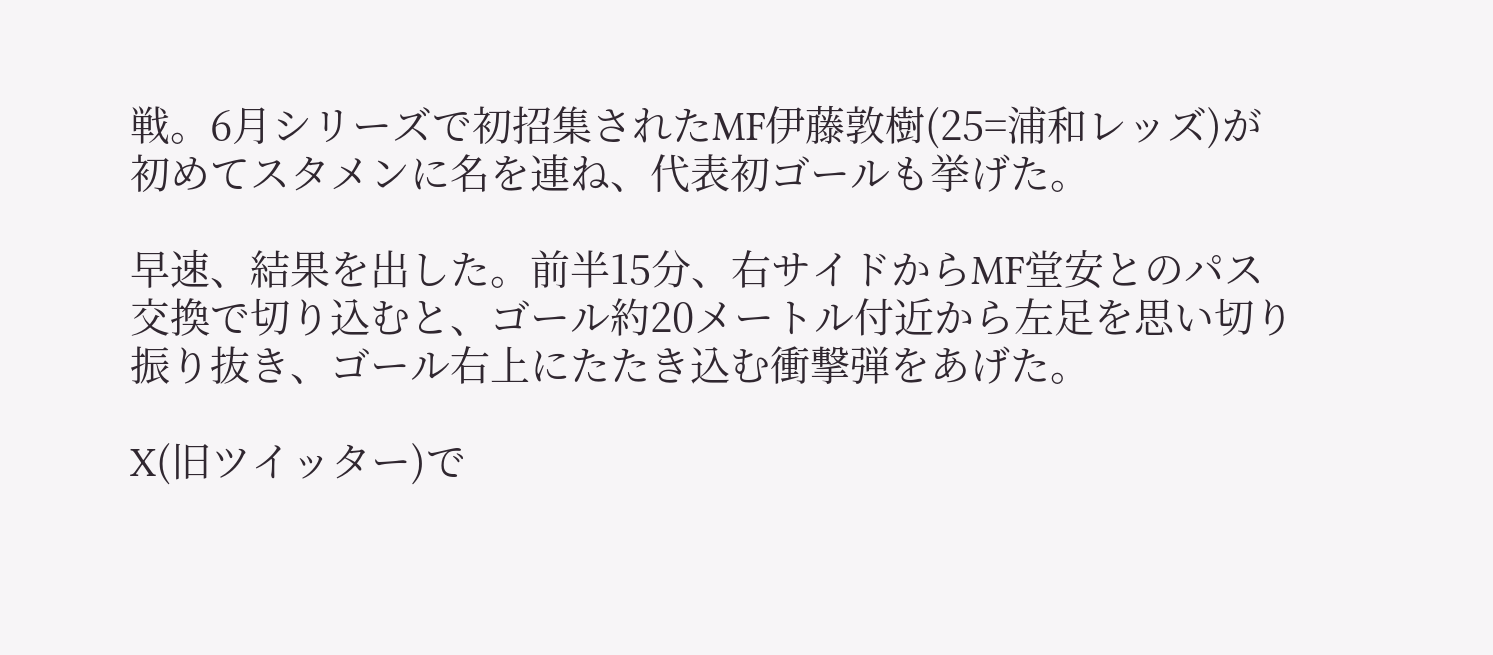戦。6月シリーズで初招集されたMF伊藤敦樹(25=浦和レッズ)が初めてスタメンに名を連ね、代表初ゴールも挙げた。

早速、結果を出した。前半15分、右サイドからMF堂安とのパス交換で切り込むと、ゴール約20メートル付近から左足を思い切り振り抜き、ゴール右上にたたき込む衝撃弾をあげた。

X(旧ツイッター)で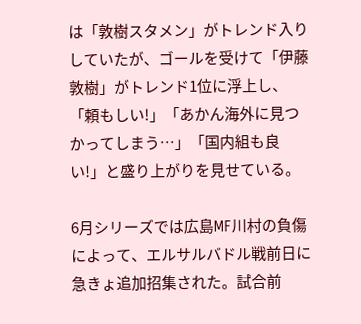は「敦樹スタメン」がトレンド入りしていたが、ゴールを受けて「伊藤敦樹」がトレンド1位に浮上し、「頼もしい!」「あかん海外に見つかってしまう…」「国内組も良い!」と盛り上がりを見せている。

6月シリーズでは広島MF川村の負傷によって、エルサルバドル戦前日に急きょ追加招集された。試合前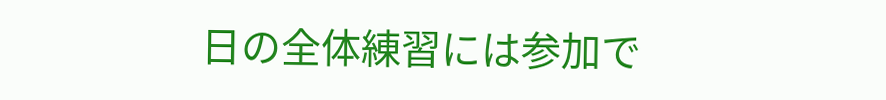日の全体練習には参加で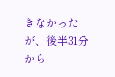きなかったが、後半31分から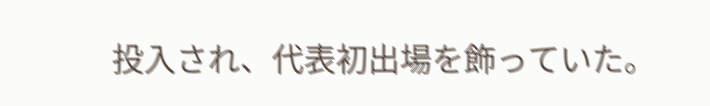投入され、代表初出場を飾っていた。